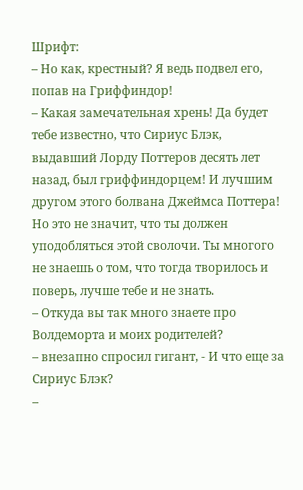Шрифт:
– Но как, крестный? Я ведь подвел его, попав на Гриффиндор!
– Какая замечательная хрень! Да будет тебе известно, что Сириус Блэк, выдавший Лорду Поттеров десять лет назад, был гриффиндорцем! И лучшим другом этого болвана Джеймса Поттера! Но это не значит, что ты должен уподобляться этой сволочи. Ты многого не знаешь о том, что тогда творилось и поверь, лучше тебе и не знать.
– Откуда вы так много знаете про Волдеморта и моих родителей?
– внезапно спросил гигант, - И что еще за Сириус Блэк?
–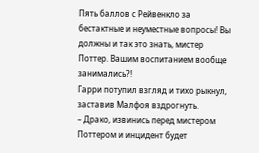Пять баллов с Рейвенкло за бестактные и неуместные вопросы! Вы должны и так это знать, мистер Поттер. Вашим воспитанием вообще занимались?!
Гарри потупил взгляд и тихо рыкнул, заставив Малфоя вздрогнуть.
– Драко, извинись перед мистером Поттером и инцидент будет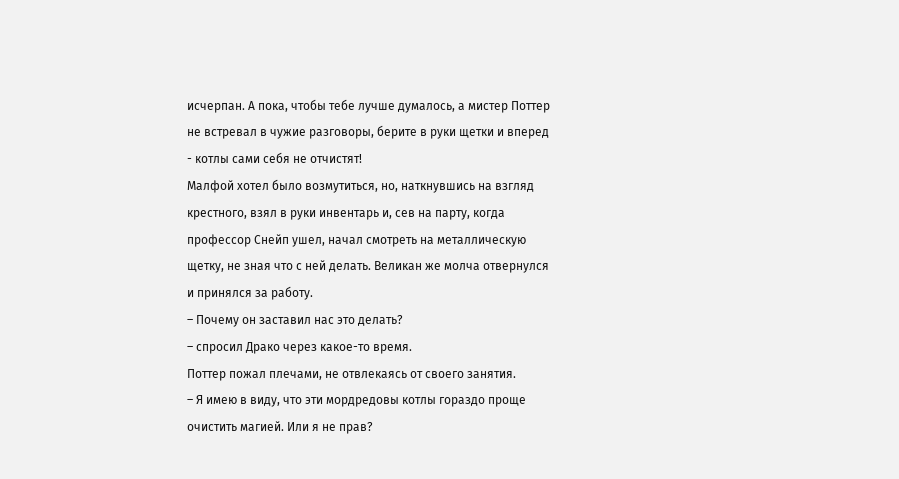исчерпан. А пока, чтобы тебе лучше думалось, а мистер Поттер не встревал в чужие разговоры, берите в руки щетки и вперед - котлы сами себя не отчистят!
Малфой хотел было возмутиться, но, наткнувшись на взгляд крестного, взял в руки инвентарь и, сев на парту, когда профессор Снейп ушел, начал смотреть на металлическую щетку, не зная что с ней делать. Великан же молча отвернулся и принялся за работу.
– Почему он заставил нас это делать?
– спросил Драко через какое-то время.
Поттер пожал плечами, не отвлекаясь от своего занятия.
– Я имею в виду, что эти мордредовы котлы гораздо проще очистить магией. Или я не прав?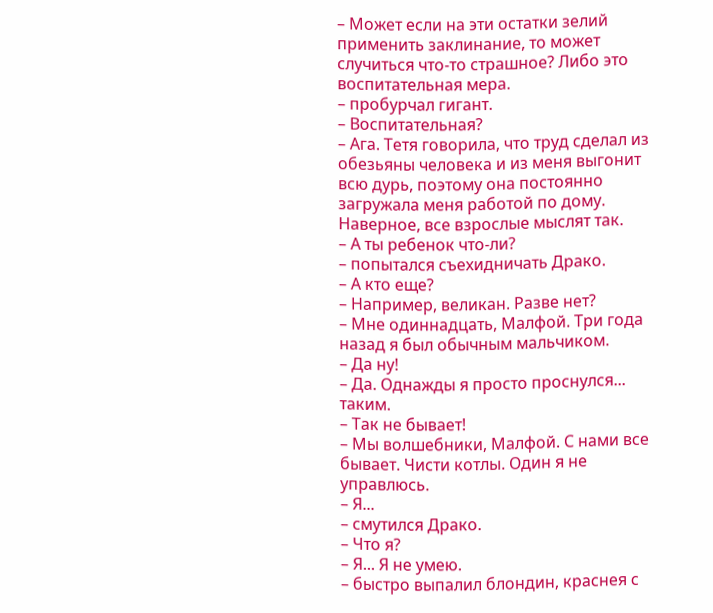– Может если на эти остатки зелий применить заклинание, то может случиться что-то страшное? Либо это воспитательная мера.
– пробурчал гигант.
– Воспитательная?
– Ага. Тетя говорила, что труд сделал из обезьяны человека и из меня выгонит всю дурь, поэтому она постоянно загружала меня работой по дому. Наверное, все взрослые мыслят так.
– А ты ребенок что-ли?
– попытался съехидничать Драко.
– А кто еще?
– Например, великан. Разве нет?
– Мне одиннадцать, Малфой. Три года назад я был обычным мальчиком.
– Да ну!
– Да. Однажды я просто проснулся... таким.
– Так не бывает!
– Мы волшебники, Малфой. С нами все бывает. Чисти котлы. Один я не управлюсь.
– Я...
– смутился Драко.
– Что я?
– Я... Я не умею.
– быстро выпалил блондин, краснея с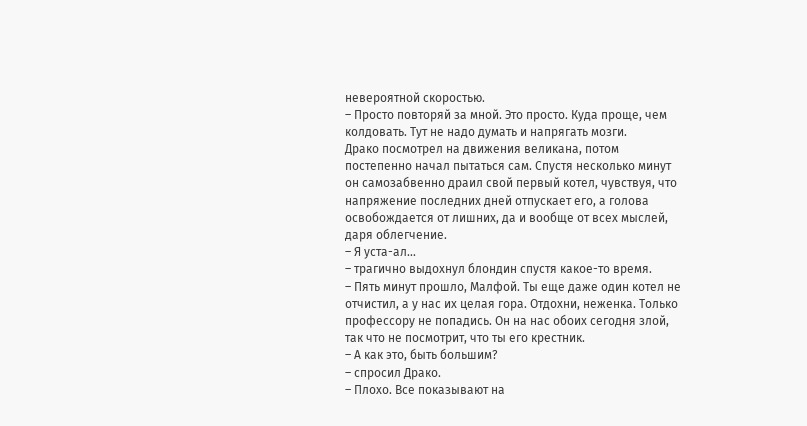невероятной скоростью.
– Просто повторяй за мной. Это просто. Куда проще, чем колдовать. Тут не надо думать и напрягать мозги.
Драко посмотрел на движения великана, потом постепенно начал пытаться сам. Спустя несколько минут он самозабвенно драил свой первый котел, чувствуя, что напряжение последних дней отпускает его, а голова освобождается от лишних, да и вообще от всех мыслей, даря облегчение.
– Я уста-ал...
– трагично выдохнул блондин спустя какое-то время.
– Пять минут прошло, Малфой. Ты еще даже один котел не отчистил, а у нас их целая гора. Отдохни, неженка. Только профессору не попадись. Он на нас обоих сегодня злой, так что не посмотрит, что ты его крестник.
– А как это, быть большим?
– спросил Драко.
– Плохо. Все показывают на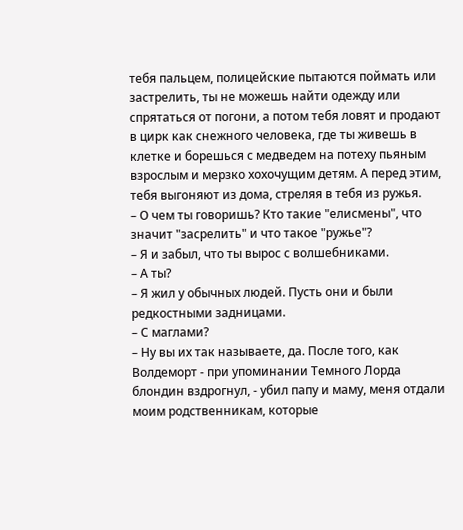тебя пальцем, полицейские пытаются поймать или застрелить, ты не можешь найти одежду или спрятаться от погони, а потом тебя ловят и продают в цирк как снежного человека, где ты живешь в клетке и борешься с медведем на потеху пьяным взрослым и мерзко хохочущим детям. А перед этим, тебя выгоняют из дома, стреляя в тебя из ружья.
– О чем ты говоришь? Кто такие "елисмены", что значит "засрелить" и что такое "ружье"?
– Я и забыл, что ты вырос с волшебниками.
– А ты?
– Я жил у обычных людей. Пусть они и были редкостными задницами.
– С маглами?
– Ну вы их так называете, да. После того, как Волдеморт - при упоминании Темного Лорда блондин вздрогнул, - убил папу и маму, меня отдали моим родственникам, которые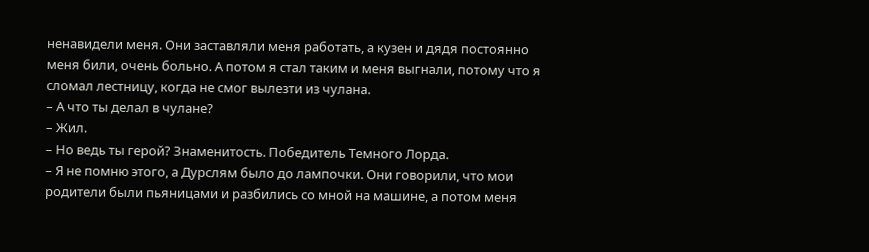ненавидели меня. Они заставляли меня работать, а кузен и дядя постоянно меня били, очень больно. А потом я стал таким и меня выгнали, потому что я сломал лестницу, когда не смог вылезти из чулана.
– А что ты делал в чулане?
– Жил.
– Но ведь ты герой? Знаменитость. Победитель Темного Лорда.
– Я не помню этого, а Дурслям было до лампочки. Они говорили, что мои родители были пьяницами и разбились со мной на машине, а потом меня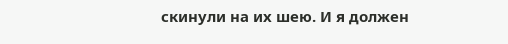скинули на их шею. И я должен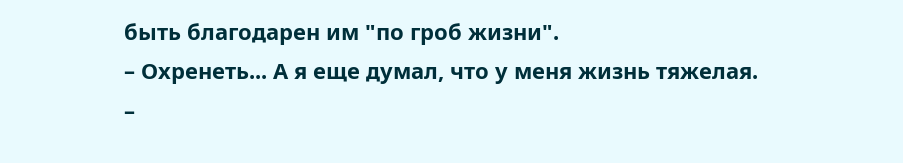быть благодарен им "по гроб жизни".
– Охренеть... А я еще думал, что у меня жизнь тяжелая.
–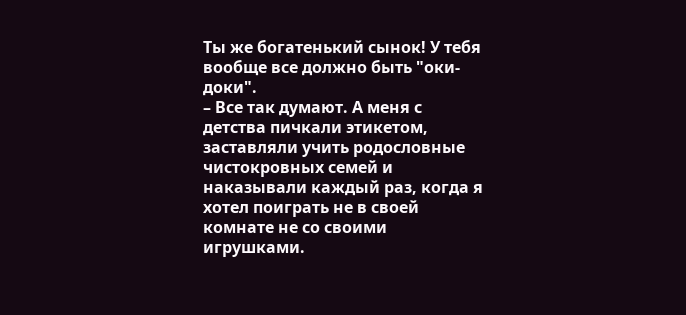Ты же богатенький сынок! У тебя вообще все должно быть "оки-доки".
– Все так думают. А меня с детства пичкали этикетом, заставляли учить родословные чистокровных семей и наказывали каждый раз, когда я хотел поиграть не в своей комнате не со своими игрушками.